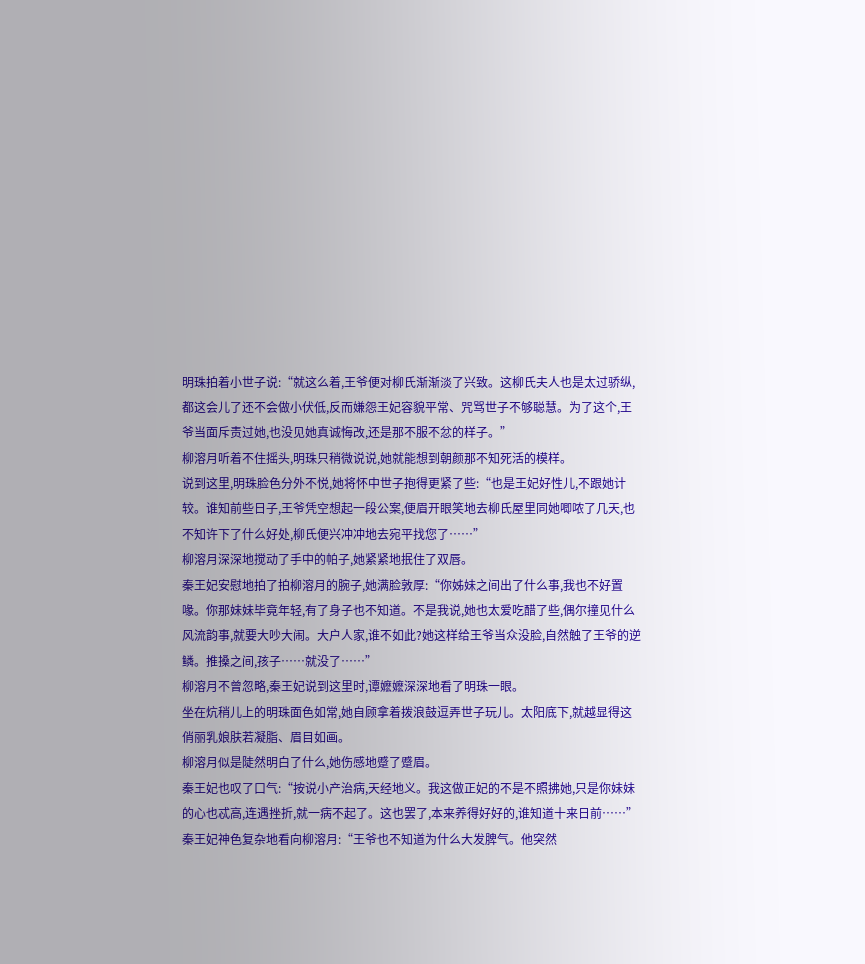明珠拍着小世子说:“就这么着,王爷便对柳氏渐渐淡了兴致。这柳氏夫人也是太过骄纵,都这会儿了还不会做小伏低,反而嫌怨王妃容貌平常、咒骂世子不够聪慧。为了这个,王爷当面斥责过她,也没见她真诚悔改,还是那不服不忿的样子。”
柳溶月听着不住摇头,明珠只稍微说说,她就能想到朝颜那不知死活的模样。
说到这里,明珠脸色分外不悦,她将怀中世子抱得更紧了些:“也是王妃好性儿,不跟她计较。谁知前些日子,王爷凭空想起一段公案,便眉开眼笑地去柳氏屋里同她唧哝了几天,也不知许下了什么好处,柳氏便兴冲冲地去宛平找您了……”
柳溶月深深地搅动了手中的帕子,她紧紧地抿住了双唇。
秦王妃安慰地拍了拍柳溶月的腕子,她满脸敦厚:“你姊妹之间出了什么事,我也不好置喙。你那妹妹毕竟年轻,有了身子也不知道。不是我说,她也太爱吃醋了些,偶尔撞见什么风流韵事,就要大吵大闹。大户人家,谁不如此?她这样给王爷当众没脸,自然触了王爷的逆鳞。推搡之间,孩子……就没了……”
柳溶月不曾忽略,秦王妃说到这里时,谭嬷嬷深深地看了明珠一眼。
坐在炕稍儿上的明珠面色如常,她自顾拿着拨浪鼓逗弄世子玩儿。太阳底下,就越显得这俏丽乳娘肤若凝脂、眉目如画。
柳溶月似是陡然明白了什么,她伤感地蹙了蹙眉。
秦王妃也叹了口气:“按说小产治病,天经地义。我这做正妃的不是不照拂她,只是你妹妹的心也忒高,连遇挫折,就一病不起了。这也罢了,本来养得好好的,谁知道十来日前……”
秦王妃神色复杂地看向柳溶月:“王爷也不知道为什么大发脾气。他突然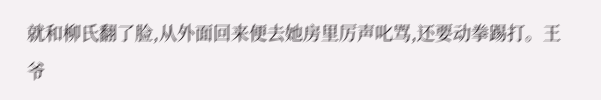就和柳氏翻了脸,从外面回来便去她房里厉声叱骂,还要动拳踢打。王爷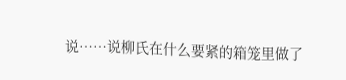说……说柳氏在什么要紧的箱笼里做了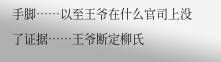手脚……以至王爷在什么官司上没了证据……王爷断定柳氏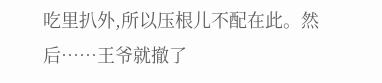吃里扒外,所以压根儿不配在此。然后……王爷就撤了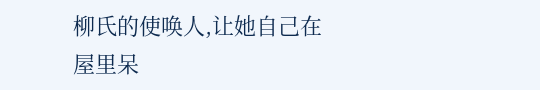柳氏的使唤人,让她自己在屋里呆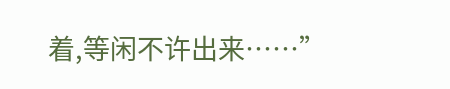着,等闲不许出来……”